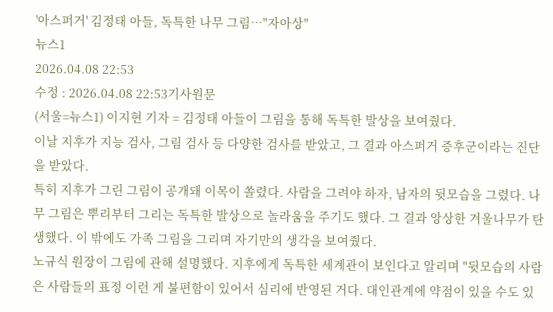'아스퍼거' 김정태 아들, 독특한 나무 그림…"자아상"
뉴스1
2026.04.08 22:53
수정 : 2026.04.08 22:53기사원문
(서울=뉴스1) 이지현 기자 = 김정태 아들이 그림을 통해 독특한 발상을 보여줬다.
이날 지후가 지능 검사, 그림 검사 등 다양한 검사를 받았고, 그 결과 아스퍼거 증후군이라는 진단을 받았다.
특히 지후가 그린 그림이 공개돼 이목이 쏠렸다. 사람을 그려야 하자, 남자의 뒷모습을 그렸다. 나무 그림은 뿌리부터 그리는 독특한 발상으로 놀라움을 주기도 했다. 그 결과 앙상한 겨울나무가 탄생했다. 이 밖에도 가족 그림을 그리며 자기만의 생각을 보여줬다.
노규식 원장이 그림에 관해 설명했다. 지후에게 독특한 세계관이 보인다고 알리며 "뒷모습의 사람은 사람들의 표정 이런 게 불편함이 있어서 심리에 반영된 거다. 대인관계에 약점이 있을 수도 있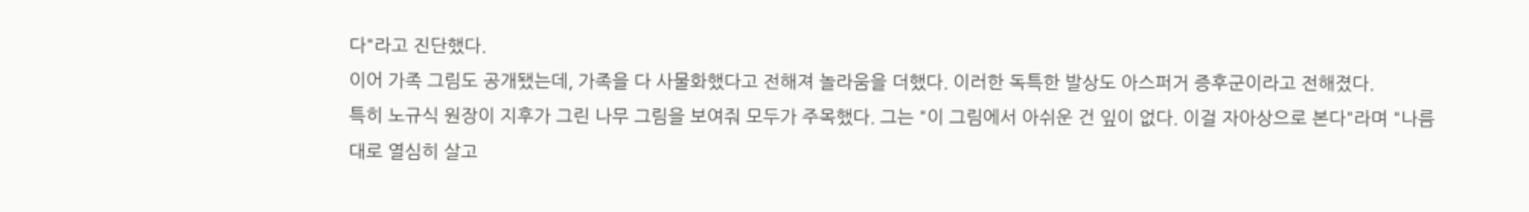다"라고 진단했다.
이어 가족 그림도 공개됐는데, 가족을 다 사물화했다고 전해져 놀라움을 더했다. 이러한 독특한 발상도 아스퍼거 증후군이라고 전해졌다.
특히 노규식 원장이 지후가 그린 나무 그림을 보여줘 모두가 주목했다. 그는 "이 그림에서 아쉬운 건 잎이 없다. 이걸 자아상으로 본다"라며 "나름대로 열심히 살고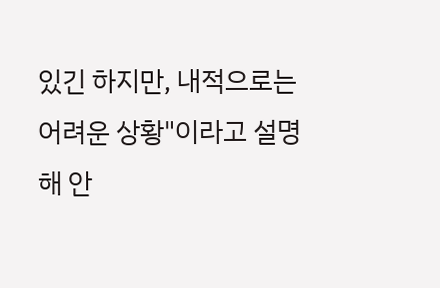있긴 하지만, 내적으로는 어려운 상황"이라고 설명해 안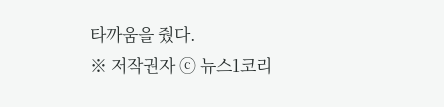타까움을 줬다.
※ 저작권자 ⓒ 뉴스1코리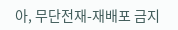아, 무단전재-재배포 금지